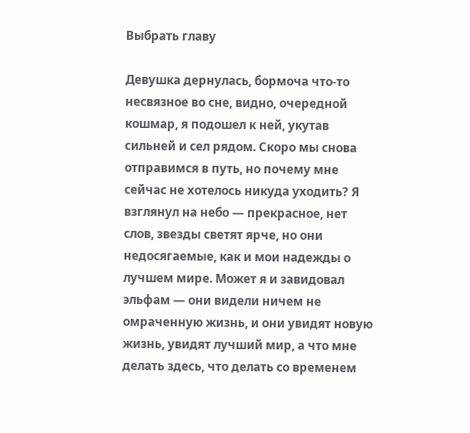Выбрать главу

Девушка дернулась, бормоча что-то несвязное во сне, видно, очередной кошмар, я подошел к ней, укутав сильней и сел рядом. Скоро мы снова отправимся в путь, но почему мне сейчас не хотелось никуда уходить? Я взглянул на небо — прекрасное, нет слов, звезды светят ярче, но они недосягаемые, как и мои надежды о лучшем мире. Может я и завидовал эльфам — они видели ничем не омраченную жизнь, и они увидят новую жизнь, увидят лучший мир, а что мне делать здесь, что делать со временем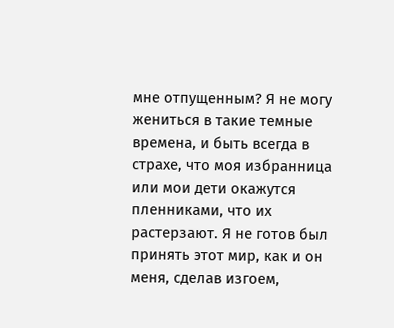мне отпущенным? Я не могу жениться в такие темные времена, и быть всегда в страхе, что моя избранница или мои дети окажутся пленниками, что их растерзают. Я не готов был принять этот мир, как и он меня, сделав изгоем,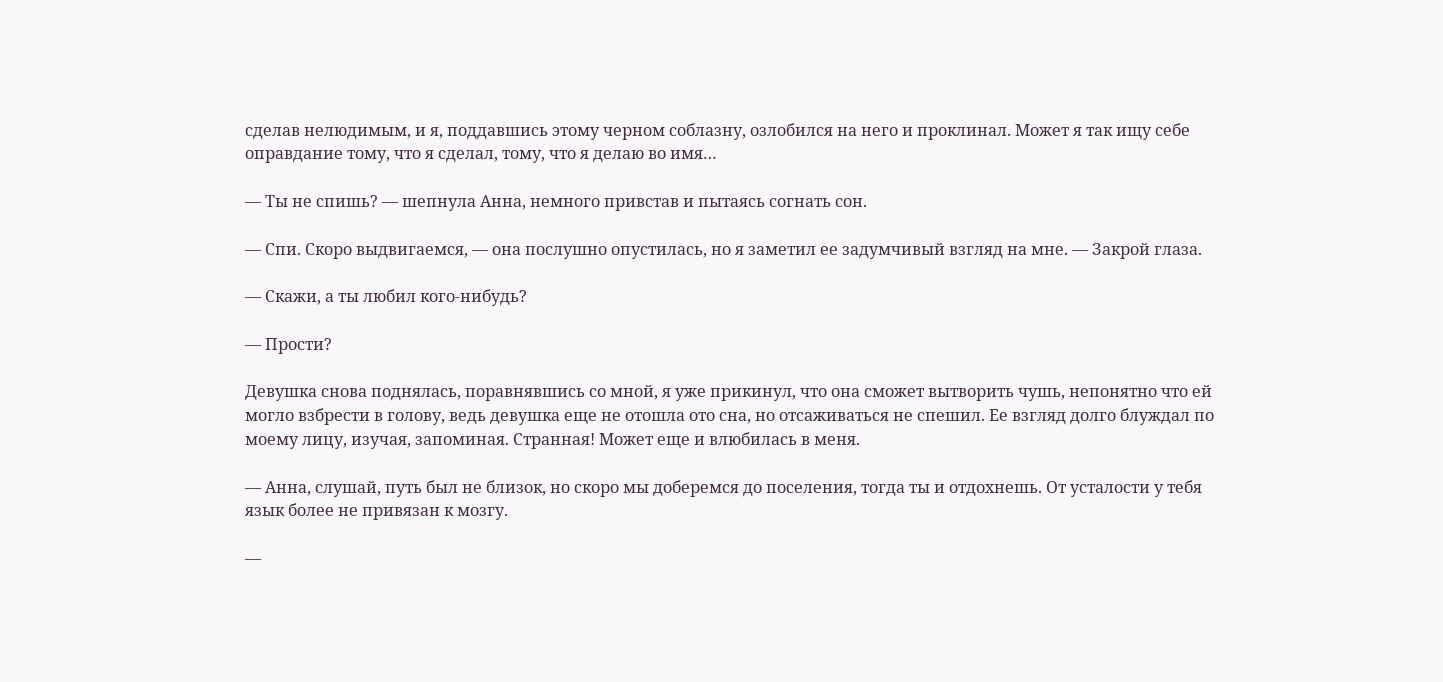сделав нелюдимым, и я, поддавшись этому черном соблазну, озлобился на него и проклинал. Может я так ищу себе оправдание тому, что я сделал, тому, что я делаю во имя…

— Ты не спишь? — шепнула Анна, немного привстав и пытаясь согнать сон.

— Спи. Скоро выдвигаемся, — она послушно опустилась, но я заметил ее задумчивый взгляд на мне. — Закрой глаза.

— Скажи, а ты любил кого-нибудь?

— Прости?

Девушка снова поднялась, поравнявшись со мной, я уже прикинул, что она сможет вытворить чушь, непонятно что ей могло взбрести в голову, ведь девушка еще не отошла ото сна, но отсаживаться не спешил. Ее взгляд долго блуждал по моему лицу, изучая, запоминая. Странная! Может еще и влюбилась в меня.

— Анна, слушай, путь был не близок, но скоро мы доберемся до поселения, тогда ты и отдохнешь. От усталости у тебя язык более не привязан к мозгу.

—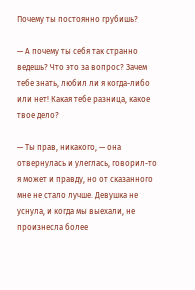Почему ты постоянно грубишь?

— А почему ты себя так странно ведешь? Что это за вопрос? Зачем тебе знать, любил ли я когда-либо или нет! Какая тебе разница, какое твое дело?

— Ты прав, никакого, — она отвернулась и улеглась, говорил-то я может и правду, но от сказанного мне не стало лучше. Девушка не уснула, и когда мы выехали, не произнесла более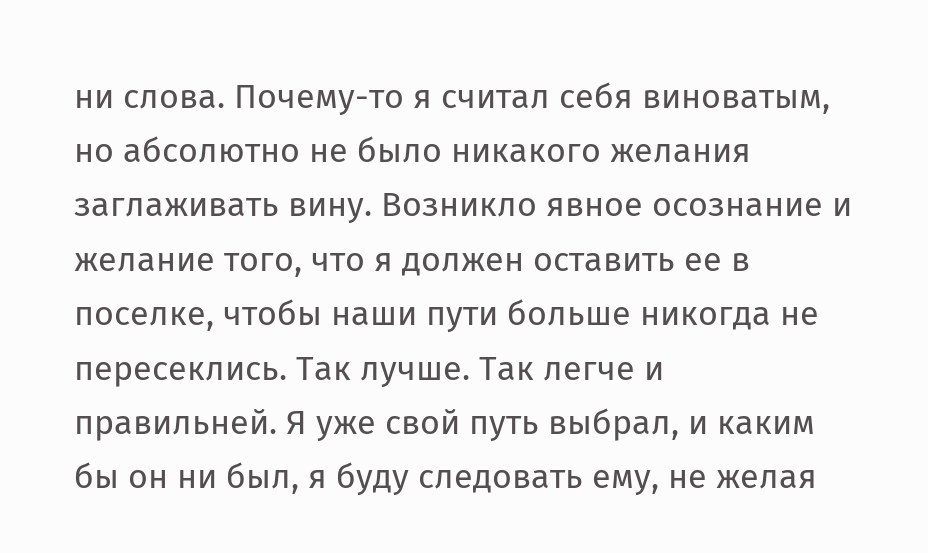ни слова. Почему-то я считал себя виноватым, но абсолютно не было никакого желания заглаживать вину. Возникло явное осознание и желание того, что я должен оставить ее в поселке, чтобы наши пути больше никогда не пересеклись. Так лучше. Так легче и правильней. Я уже свой путь выбрал, и каким бы он ни был, я буду следовать ему, не желая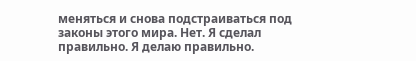меняться и снова подстраиваться под законы этого мира. Нет. Я сделал правильно. Я делаю правильно.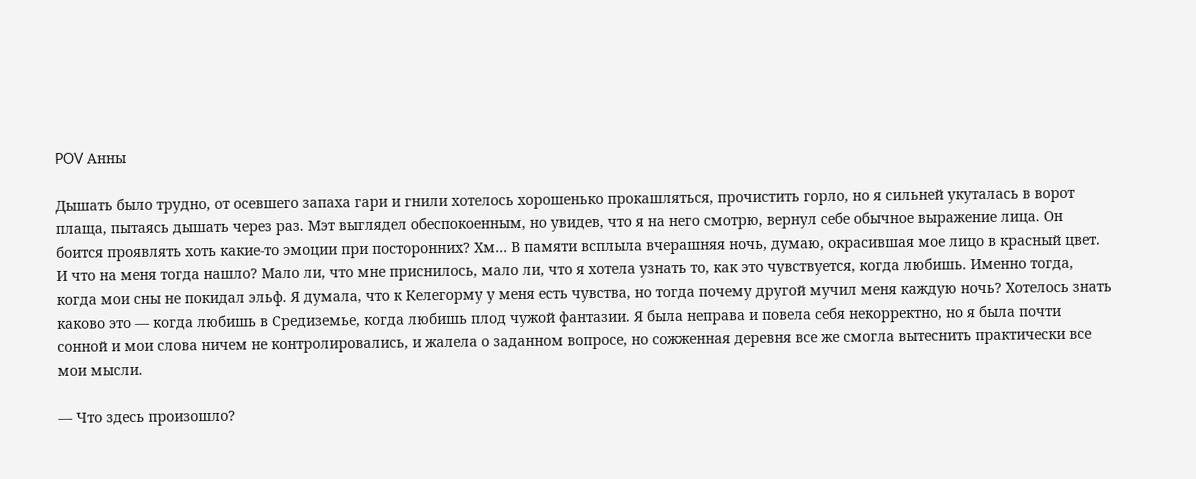POV Анны

Дышать было трудно, от осевшего запаха гари и гнили хотелось хорошенько прокашляться, прочистить горло, но я сильней укуталась в ворот плаща, пытаясь дышать через раз. Мэт выглядел обеспокоенным, но увидев, что я на него смотрю, вернул себе обычное выражение лица. Он боится проявлять хоть какие-то эмоции при посторонних? Хм… В памяти всплыла вчерашняя ночь, думаю, окрасившая мое лицо в красный цвет. И что на меня тогда нашло? Мало ли, что мне приснилось, мало ли, что я хотела узнать то, как это чувствуется, когда любишь. Именно тогда, когда мои сны не покидал эльф. Я думала, что к Келегорму у меня есть чувства, но тогда почему другой мучил меня каждую ночь? Хотелось знать каково это — когда любишь в Средиземье, когда любишь плод чужой фантазии. Я была неправа и повела себя некорректно, но я была почти сонной и мои слова ничем не контролировались, и жалела о заданном вопросе, но сожженная деревня все же смогла вытеснить практически все мои мысли.

— Что здесь произошло?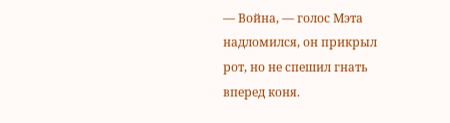— Война, — голос Мэта надломился, он прикрыл рот, но не спешил гнать вперед коня.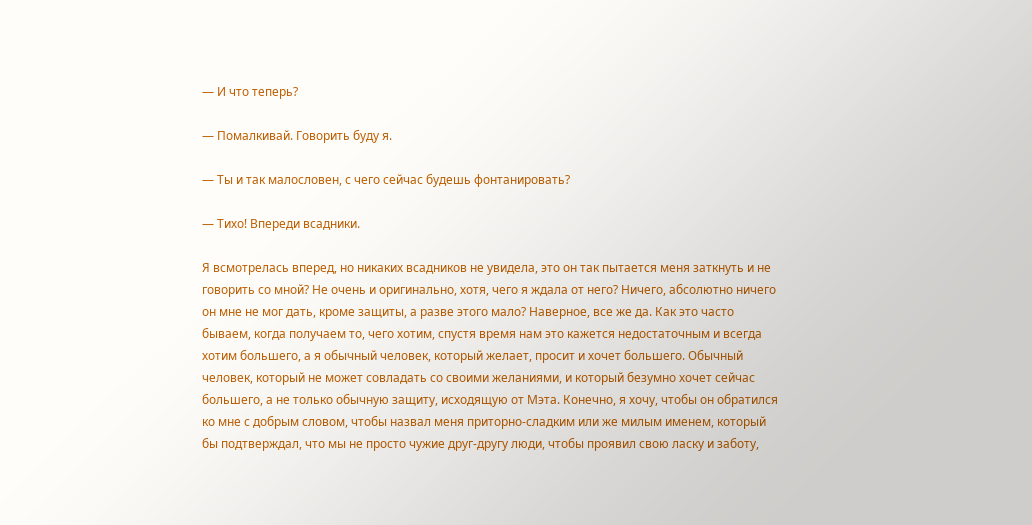— И что теперь?

— Помалкивай. Говорить буду я.

— Ты и так малословен, с чего сейчас будешь фонтанировать?

— Тихо! Впереди всадники.

Я всмотрелась вперед, но никаких всадников не увидела, это он так пытается меня заткнуть и не говорить со мной? Не очень и оригинально, хотя, чего я ждала от него? Ничего, абсолютно ничего он мне не мог дать, кроме защиты, а разве этого мало? Наверное, все же да. Как это часто бываем, когда получаем то, чего хотим, спустя время нам это кажется недостаточным и всегда хотим большего, а я обычный человек, который желает, просит и хочет большего. Обычный человек, который не может совладать со своими желаниями, и который безумно хочет сейчас большего, а не только обычную защиту, исходящую от Мэта. Конечно, я хочу, чтобы он обратился ко мне с добрым словом, чтобы назвал меня приторно-сладким или же милым именем, который бы подтверждал, что мы не просто чужие друг-другу люди, чтобы проявил свою ласку и заботу,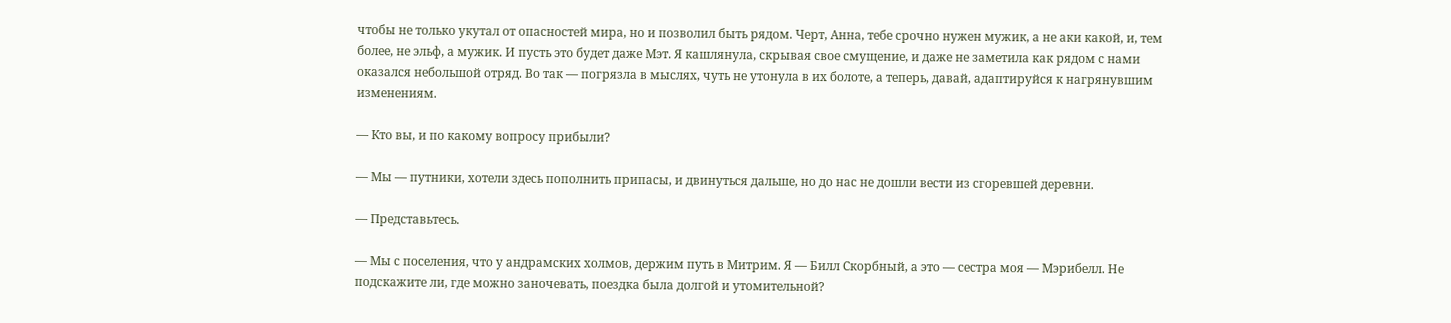чтобы не только укутал от опасностей мира, но и позволил быть рядом. Черт, Анна, тебе срочно нужен мужик, а не аки какой, и, тем более, не эльф, а мужик. И пусть это будет даже Мэт. Я кашлянула, скрывая свое смущение, и даже не заметила как рядом с нами оказался небольшой отряд. Во так — погрязла в мыслях, чуть не утонула в их болоте, а теперь, давай, адаптируйся к нагрянувшим изменениям.

— Кто вы, и по какому вопросу прибыли?

— Мы — путники, хотели здесь пополнить припасы, и двинуться дальше, но до нас не дошли вести из сгоревшей деревни.

— Представьтесь.

— Мы с поселения, что у андрамских холмов, держим путь в Митрим. Я — Билл Скорбный, а это — сестра моя — Мэрибелл. Не подскажите ли, где можно заночевать, поездка была долгой и утомительной?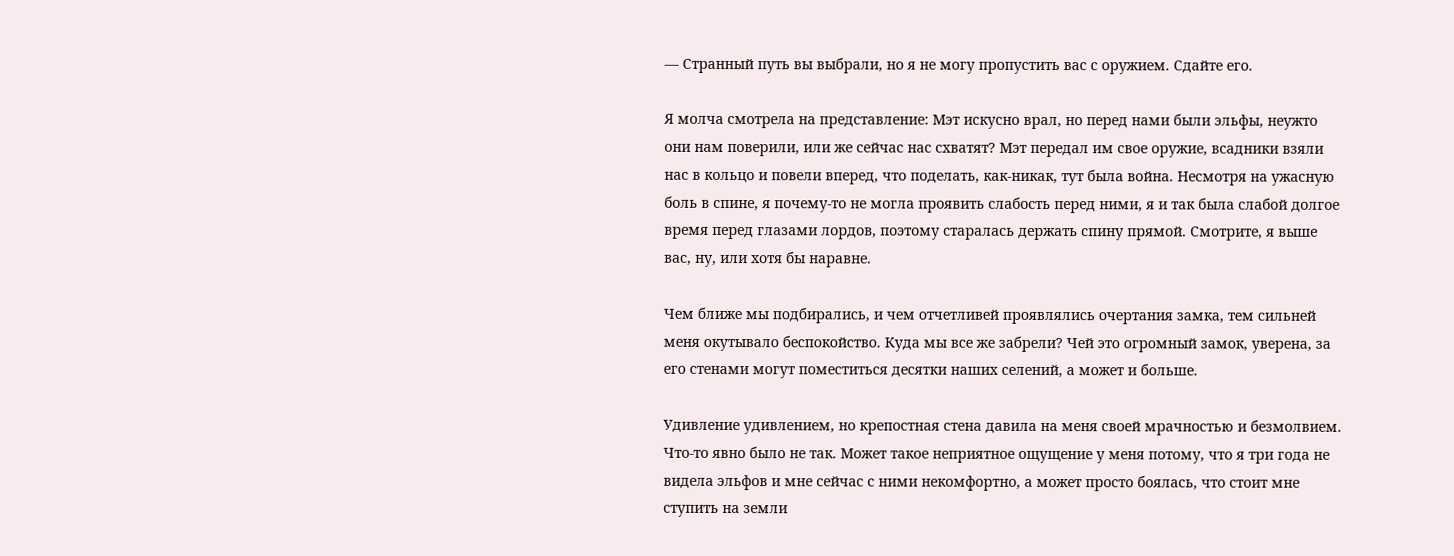— Странный путь вы выбрали, но я не могу пропустить вас с оружием. Сдайте его.

Я молча смотрела на представление: Мэт искусно врал, но перед нами были эльфы, неужто они нам поверили, или же сейчас нас схватят? Мэт передал им свое оружие, всадники взяли нас в кольцо и повели вперед, что поделать, как-никак, тут была война. Несмотря на ужасную боль в спине, я почему-то не могла проявить слабость перед ними, я и так была слабой долгое время перед глазами лордов, поэтому старалась держать спину прямой. Смотрите, я выше вас, ну, или хотя бы наравне.

Чем ближе мы подбирались, и чем отчетливей проявлялись очертания замка, тем сильней меня окутывало беспокойство. Куда мы все же забрели? Чей это огромный замок, уверена, за его стенами могут поместиться десятки наших селений, а может и больше.

Удивление удивлением, но крепостная стена давила на меня своей мрачностью и безмолвием. Что-то явно было не так. Может такое неприятное ощущение у меня потому, что я три года не видела эльфов и мне сейчас с ними некомфортно, а может просто боялась, что стоит мне ступить на земли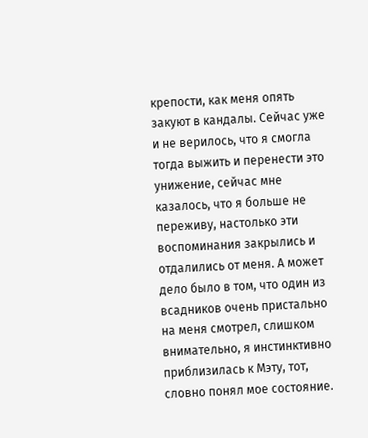крепости, как меня опять закуют в кандалы. Сейчас уже и не верилось, что я смогла тогда выжить и перенести это унижение, сейчас мне казалось, что я больше не переживу, настолько эти воспоминания закрылись и отдалились от меня. А может дело было в том, что один из всадников очень пристально на меня смотрел, слишком внимательно, я инстинктивно приблизилась к Мэту, тот, словно понял мое состояние.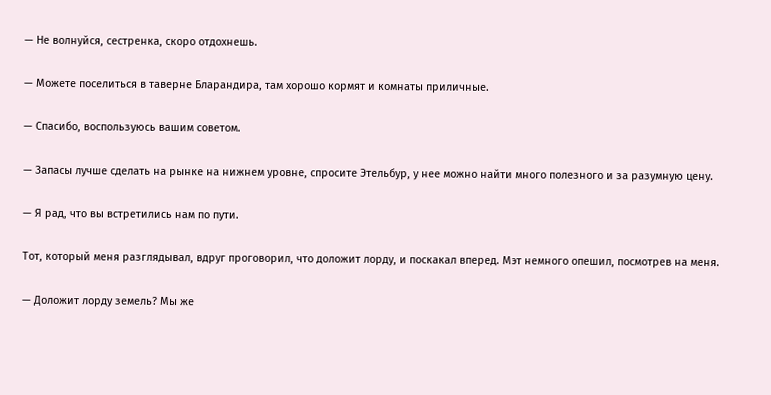— Не волнуйся, сестренка, скоро отдохнешь.

— Можете поселиться в таверне Бларандира, там хорошо кормят и комнаты приличные.

— Спасибо, воспользуюсь вашим советом.

— Запасы лучше сделать на рынке на нижнем уровне, спросите Этельбур, у нее можно найти много полезного и за разумную цену.

— Я рад, что вы встретились нам по пути.

Тот, который меня разглядывал, вдруг проговорил, что доложит лорду, и поскакал вперед. Мэт немного опешил, посмотрев на меня.

— Доложит лорду земель? Мы же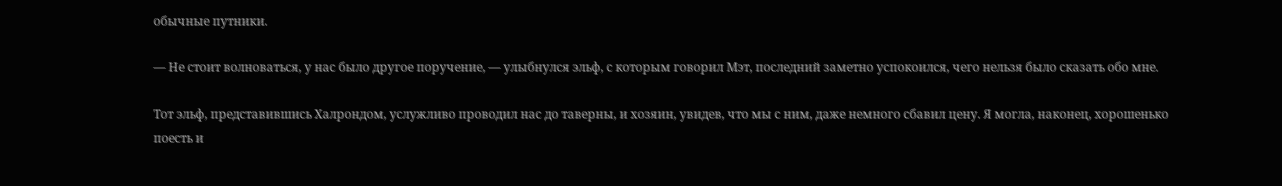обычные путники.

— Не стоит волноваться, у нас было другое поручение, — улыбнулся эльф, с которым говорил Мэт, последний заметно успокоился, чего нельзя было сказать обо мне.

Тот эльф, представившись Халрондом, услужливо проводил нас до таверны, и хозяин, увидев, что мы с ним, даже немного сбавил цену. Я могла, наконец, хорошенько поесть и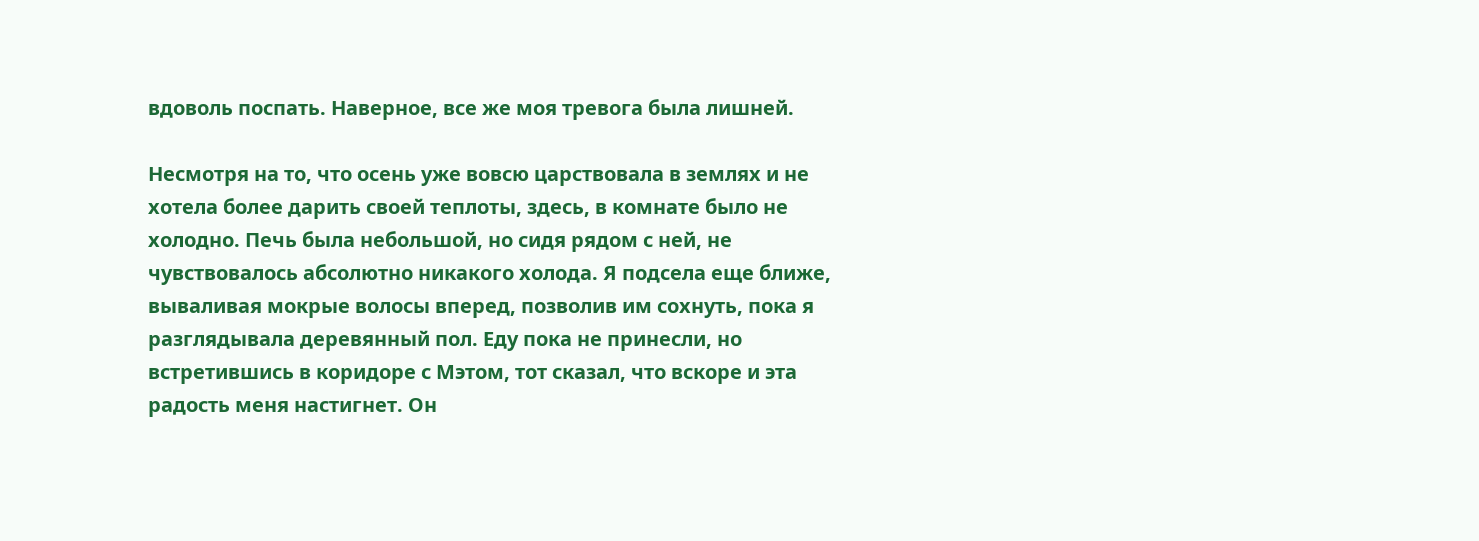вдоволь поспать. Наверное, все же моя тревога была лишней.

Несмотря на то, что осень уже вовсю царствовала в землях и не хотела более дарить своей теплоты, здесь, в комнате было не холодно. Печь была небольшой, но сидя рядом с ней, не чувствовалось абсолютно никакого холода. Я подсела еще ближе, вываливая мокрые волосы вперед, позволив им сохнуть, пока я разглядывала деревянный пол. Еду пока не принесли, но встретившись в коридоре с Мэтом, тот сказал, что вскоре и эта радость меня настигнет. Он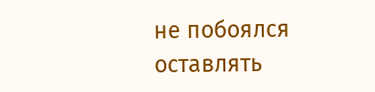не побоялся оставлять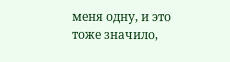меня одну, и это тоже значило,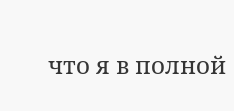что я в полной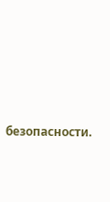безопасности.